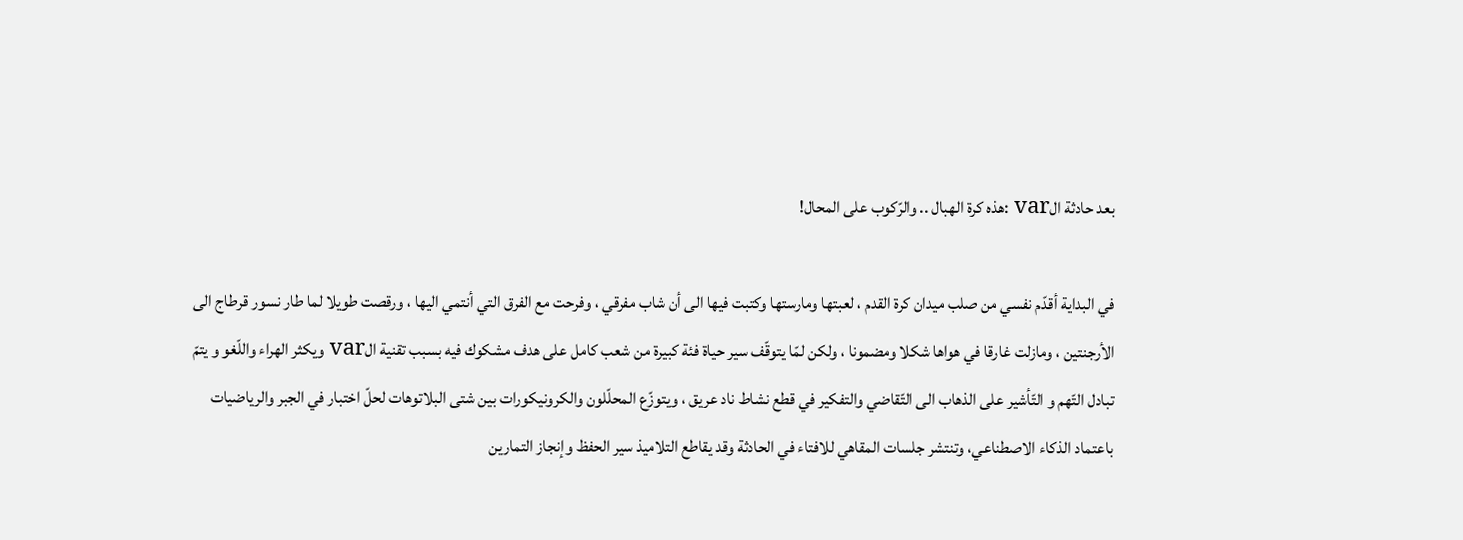بعد حادثة الvar :هذه كرة الهبال .. والرّكوب على المحال!

في البداية أقدّم نفسي من صلب ميدان كرة القدم ، لعبتها ومارستها وكتبت فيها الى أن شاب مفرقي ، وفرحت مع الفرق التي أنتمي اليها ، ورقصت طويلا لما طار نسور قرطاج الى الأرجنتين ، ومازلت غارقا في هواها شكلا ومضمونا ، ولكن لمّا يتوقّف سير حياة فئة كبيرة من شعب كامل على هدف مشكوك فيه بسبب تقنية الvar ويكثر الهراء واللّغو و يتمّ تبادل التّهم و التّأشير على الذهاب الى التّقاضي والتفكير في قطع نشاط ناد عريق ، ويتوزّع المحلّلون والكرونيكورات بين شتى البلاتوهات لحلّ اختبار في الجبر والرياضيات باعتماد الذكاء الاصطناعي، وتنتشر جلسات المقاهي للافتاء في الحادثة وقد يقاطع التلاميذ سير الحفظ وإنجاز التمارين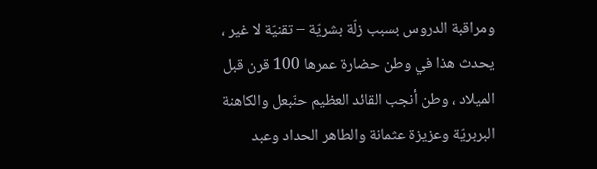ومراقبة الدروس بسبب زلّة بشريّة – تقنيّة لا غير ، يحدث هذا في وطن حضارة عمرها 100 قرن قبل الميلاد ، وطن أنجب القائد العظيم حنّبعل والكاهنة البربريّة وعزيزة عثمانة والطاهر الحداد وعبد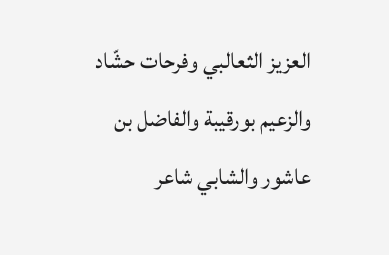العزيز الثعالبي وفرحات حشّاد والزعيم بورقيبة والفاضل بن عاشور والشابي شاعر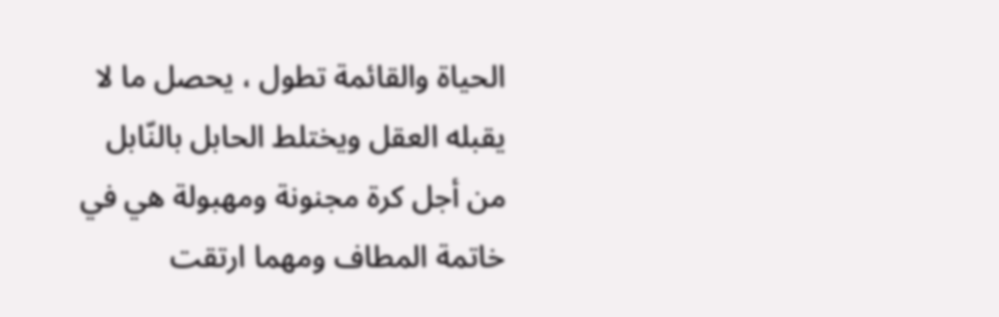الحياة والقائمة تطول ، يحصل ما لا يقبله العقل ويختلط الحابل بالنّابل من أجل كرة مجنونة ومهبولة هي في خاتمة المطاف ومهما ارتقت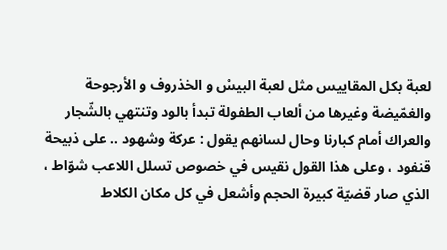لعبة بكل المقاييس مثل لعبة البيسْ و الخذروف و الأرجوحة والغمّيضة وغيرها من ألعاب الطفولة تبدأ بالود وتنتهي بالشّجار والعراك أمام كبارنا وحال لسانهم يقول : عركة وشهود .. على ذبيحة قنفود ، وعلى هذا القول نقيس في خصوص تسلل اللاعب شوّاط ، الذي صار قضيّة كبيرة الحجم وأشعل في كل مكان الكلاط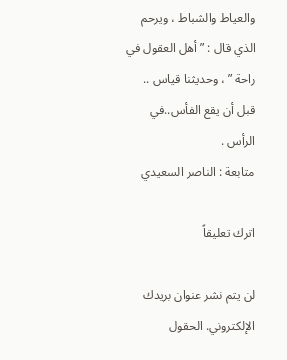والعياط والشباط ، ويرحم الذي قال : ” أهل العقول في راحة ” ، وحديثنا قياس .. قبل أن يقع الفأس..في الرأس .
متابعة : الناصر السعيدي

اترك تعليقاً

لن يتم نشر عنوان بريدك الإلكتروني. الحقول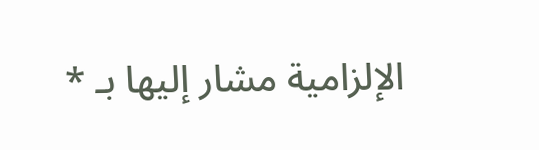الإلزامية مشار إليها بـ *